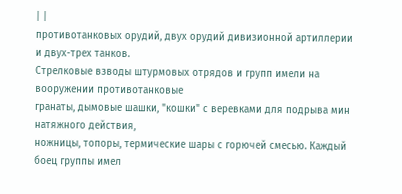| |
противотанковых орудий, двух орудий дивизионной артиллерии и двух-трех танков.
Стрелковые взводы штурмовых отрядов и групп имели на вооружении противотанковые
гранаты, дымовые шашки, "кошки" с веревками для подрыва мин натяжного действия,
ножницы, топоры, термические шары с горючей смесью. Каждый боец группы имел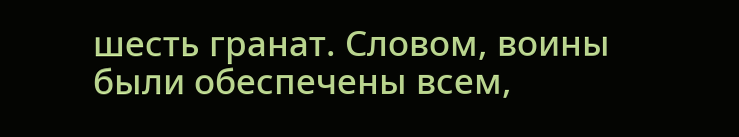шесть гранат. Словом, воины были обеспечены всем,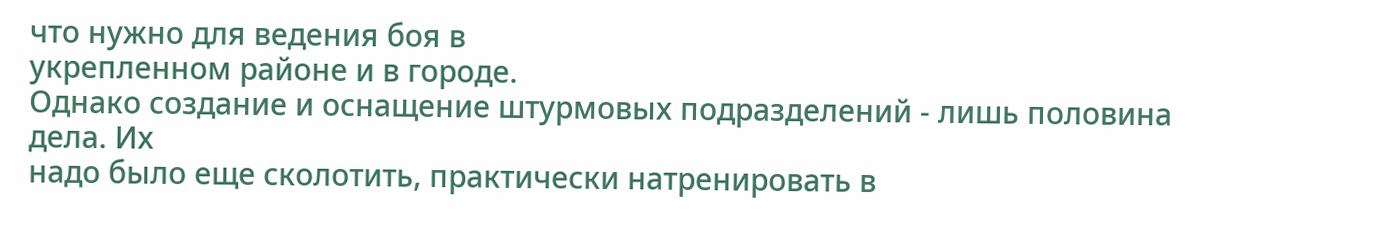что нужно для ведения боя в
укрепленном районе и в городе.
Однако создание и оснащение штурмовых подразделений - лишь половина дела. Их
надо было еще сколотить, практически натренировать в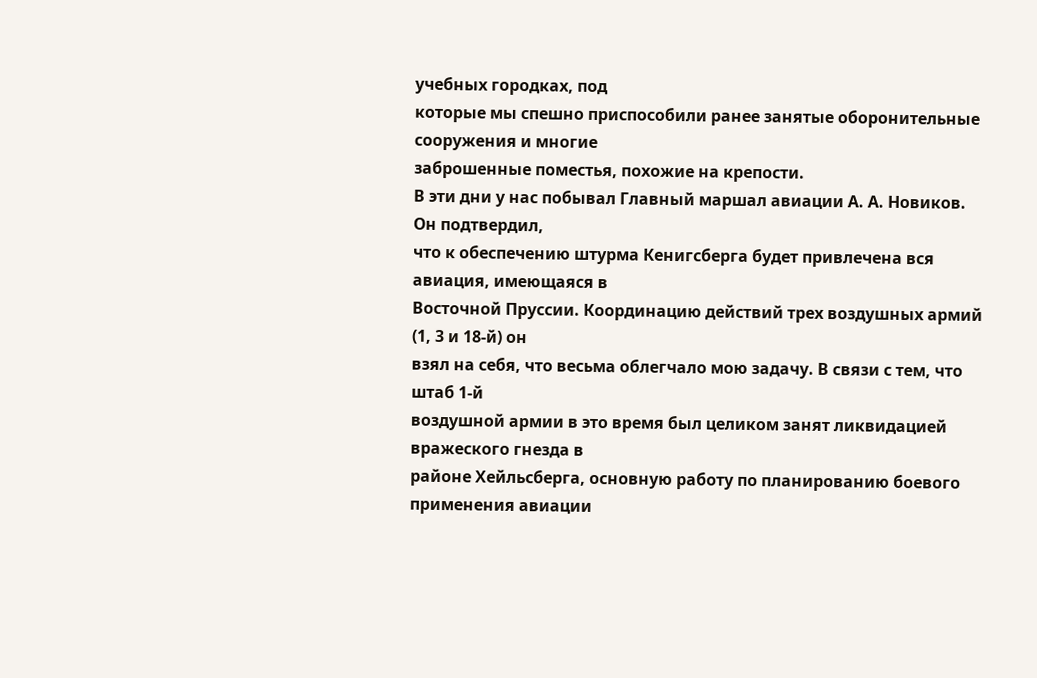учебных городках, под
которые мы спешно приспособили ранее занятые оборонительные сооружения и многие
заброшенные поместья, похожие на крепости.
В эти дни у нас побывал Главный маршал авиации А. А. Новиков. Он подтвердил,
что к обеспечению штурма Кенигсберга будет привлечена вся авиация, имеющаяся в
Восточной Пруссии. Координацию действий трех воздушных армий (1, 3 и 18-й) он
взял на себя, что весьма облегчало мою задачу. В связи с тем, что штаб 1-й
воздушной армии в это время был целиком занят ликвидацией вражеского гнезда в
районе Хейльсберга, основную работу по планированию боевого применения авиации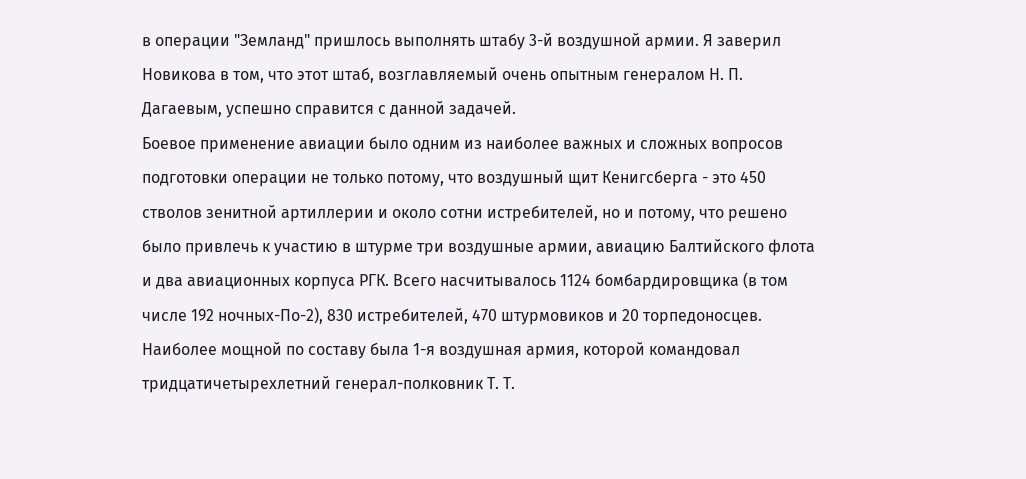в операции "Земланд" пришлось выполнять штабу 3-й воздушной армии. Я заверил
Новикова в том, что этот штаб, возглавляемый очень опытным генералом Н. П.
Дагаевым, успешно справится с данной задачей.
Боевое применение авиации было одним из наиболее важных и сложных вопросов
подготовки операции не только потому, что воздушный щит Кенигсберга - это 450
стволов зенитной артиллерии и около сотни истребителей, но и потому, что решено
было привлечь к участию в штурме три воздушные армии, авиацию Балтийского флота
и два авиационных корпуса РГК. Всего насчитывалось 1124 бомбардировщика (в том
числе 192 ночных-По-2), 830 истребителей, 470 штурмовиков и 20 торпедоносцев.
Наиболее мощной по составу была 1-я воздушная армия, которой командовал
тридцатичетырехлетний генерал-полковник Т. Т.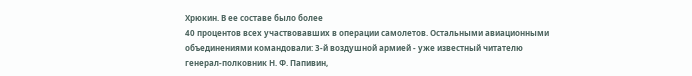Хрюкин. В ее составе было более
40 процентов всех участвовавших в операции самолетов. Остальными авиационными
объединениями командовали: 3-й воздушной армией - уже известный читателю
генерал-полковник Н. Ф. Папивин,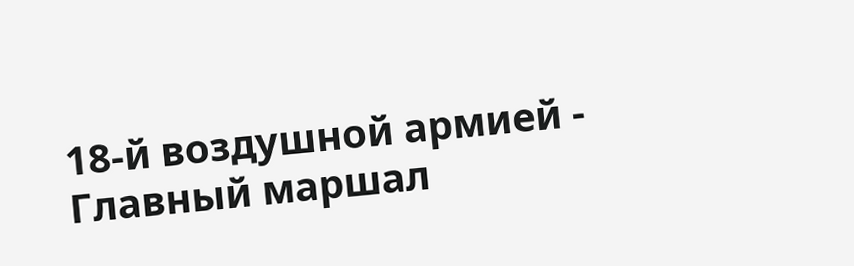18-й воздушной армией - Главный маршал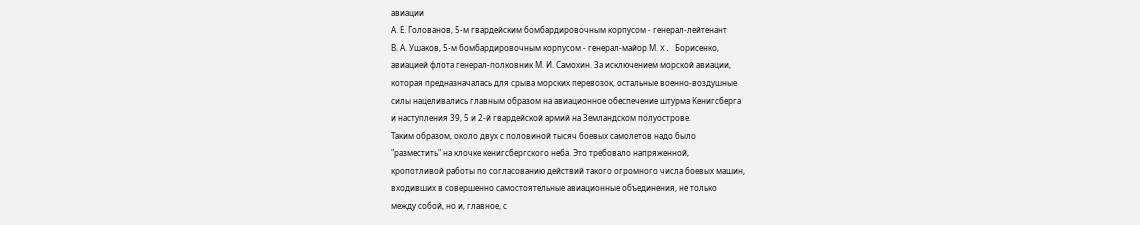авиации
А. Е. Голованов, 5-м гвардейским бомбардировочным корпусом - генерал-лейтенант
В. А. Ушаков, 5-м бомбардировочным корпусом - генерал-майор М. X. Борисенко,
авиацией флота генерал-полковник М. И. Самохин. За исключением морской авиации,
которая предназначалась для срыва морских перевозок, остальные военно-воздушные
силы нацеливались главным образом на авиационное обеспечение штурма Кенигсберга
и наступления 39, 5 и 2-й гвардейской армий на Земландском полуострове.
Таким образом, около двух с половиной тысяч боевых самолетов надо было
"разместить" на клочке кенигсбергского неба. Это требовало напряженной,
кропотливой работы по согласованию действий такого огромного числа боевых машин,
входивших в совершенно самостоятельные авиационные объединения, не только
между собой, но и, главное, с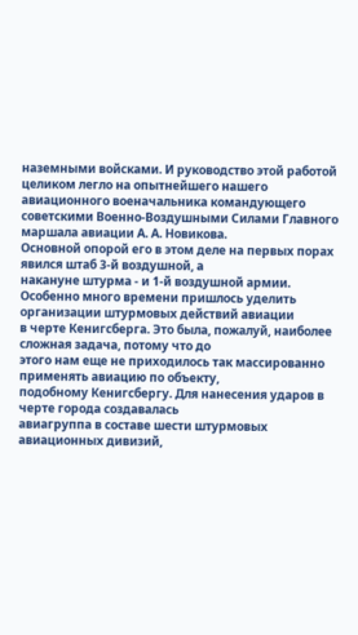наземными войсками. И руководство этой работой
целиком легло на опытнейшего нашего авиационного военачальника командующего
советскими Военно-Воздушными Силами Главного маршала авиации А. А. Новикова.
Основной опорой его в этом деле на первых порах явился штаб 3-й воздушной, а
накануне штурма - и 1-й воздушной армии.
Особенно много времени пришлось уделить организации штурмовых действий авиации
в черте Кенигсберга. Это была, пожалуй, наиболее сложная задача, потому что до
этого нам еще не приходилось так массированно применять авиацию по объекту,
подобному Кенигсбергу. Для нанесения ударов в черте города создавалась
авиагруппа в составе шести штурмовых авиационных дивизий,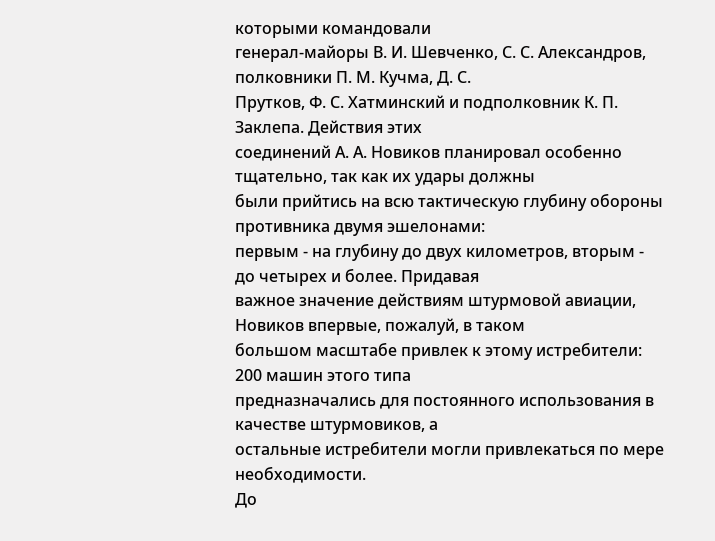которыми командовали
генерал-майоры В. И. Шевченко, С. С. Александров, полковники П. М. Кучма, Д. С.
Прутков, Ф. С. Хатминский и подполковник К. П. Заклепа. Действия этих
соединений А. А. Новиков планировал особенно тщательно, так как их удары должны
были прийтись на всю тактическую глубину обороны противника двумя эшелонами:
первым - на глубину до двух километров, вторым - до четырех и более. Придавая
важное значение действиям штурмовой авиации, Новиков впервые, пожалуй, в таком
большом масштабе привлек к этому истребители: 200 машин этого типа
предназначались для постоянного использования в качестве штурмовиков, а
остальные истребители могли привлекаться по мере необходимости.
До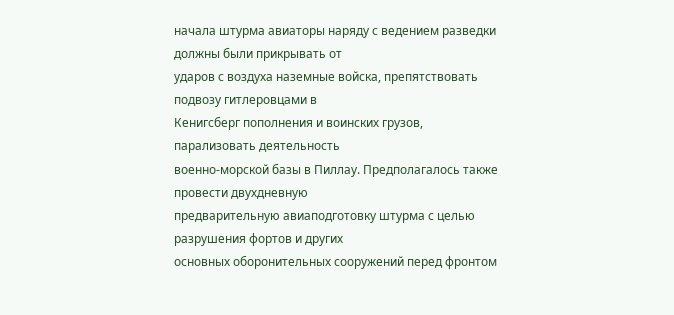начала штурма авиаторы наряду с ведением разведки должны были прикрывать от
ударов с воздуха наземные войска, препятствовать подвозу гитлеровцами в
Кенигсберг пополнения и воинских грузов, парализовать деятельность
военно-морской базы в Пиллау. Предполагалось также провести двухдневную
предварительную авиаподготовку штурма с целью разрушения фортов и других
основных оборонительных сооружений перед фронтом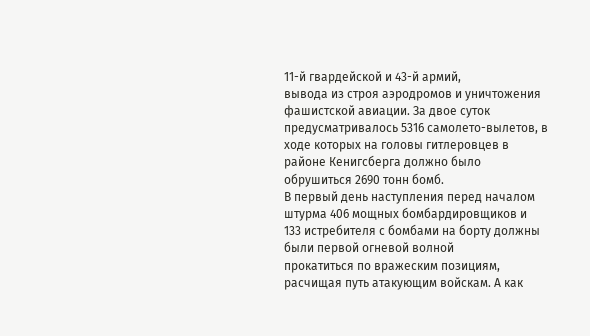11-й гвардейской и 43-й армий,
вывода из строя аэродромов и уничтожения фашистской авиации. За двое суток
предусматривалось 5316 самолето-вылетов, в ходе которых на головы гитлеровцев в
районе Кенигсберга должно было обрушиться 2690 тонн бомб.
В первый день наступления перед началом штурма 406 мощных бомбардировщиков и
133 истребителя с бомбами на борту должны были первой огневой волной
прокатиться по вражеским позициям, расчищая путь атакующим войскам. А как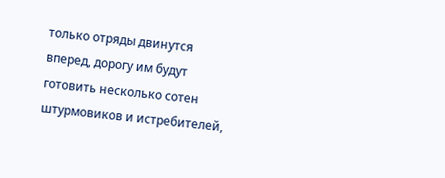только отряды двинутся вперед, дорогу им будут готовить несколько сотен
штурмовиков и истребителей,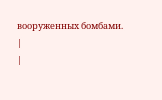вооруженных бомбами.
|
|